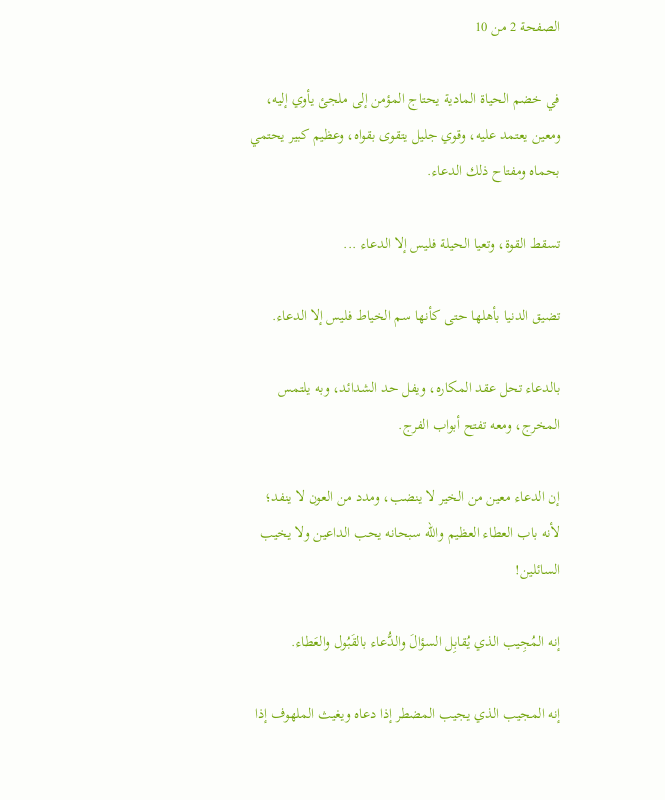الصفحة 2 من 10

في خضم الحياة المادية يحتاج المؤمن إلى ملجئ يأوي إليه، ومعين يعتمد عليه، وقوي جليل يتقوى بقواه، وعظيم كبير يحتمي بحماه ومفتاح ذلك الدعاء.

تسقط القوة، وتعيا الحيلة فليس إلا الدعاء ...

تضيق الدنيا بأهلها حتى كأنها سم الخياط فليس إلا الدعاء.

بالدعاء تحل عقد المكاره، ويفل حد الشدائد، وبه يلتمس المخرج، ومعه تفتح أبواب الفرج.

إن الدعاء معين من الخير لا ينضب، ومدد من العون لا ينفد؛ لأنه باب العطاء العظيم والله سبحانه يحب الداعين ولا يخيب السائلين!

إنه المُجِيب الذي يُقابِل السؤالَ والدُّعاء بالقَبُول والعَطاء.

إنه المجيب الذي يجيب المضطر إذا دعاه ويغيث الملهوف إذا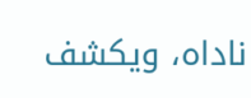ناداه، ويكشف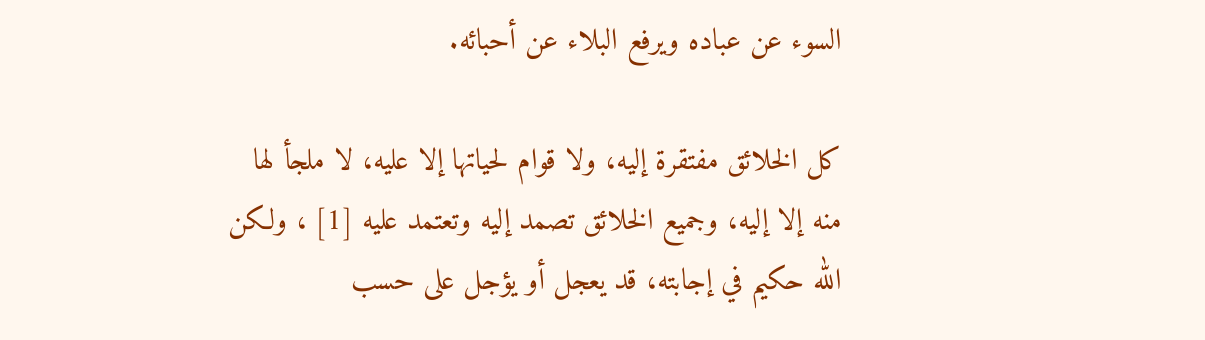السوء عن عباده ويرفع البلاء عن أحبائه.

كل الخلائق مفتقرة إليه، ولا قوام لحياتها إلا عليه، لا ملجأ لها منه إلا إليه، وجميع الخلائق تصمد إليه وتعتمد عليه [1] ، ولكن الله حكيم في إجابته، قد يعجل أو يؤجل على حسب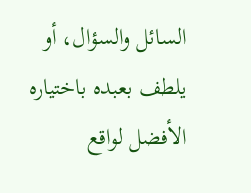السائل والسؤال، أو يلطف بعبده باختياره الأفضل لواقع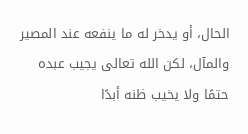الحال، أو يدخر له ما ينفعه عند المصير والمآل، لكن الله تعالى يجيب عبده حتمًا ولا يخيب ظنه أبدًا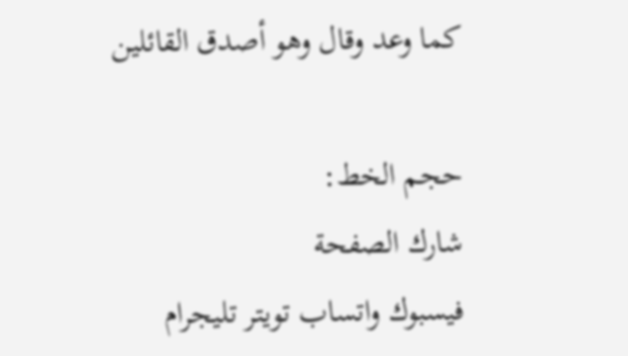كما وعد وقال وهو أصدق القائلين

حجم الخط:
شارك الصفحة
فيسبوك واتساب تويتر تليجرام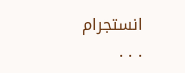انستجرام
. . .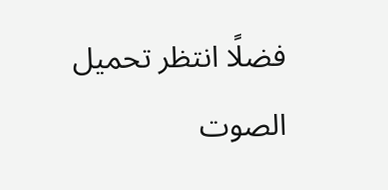فضلًا انتظر تحميل الصوت